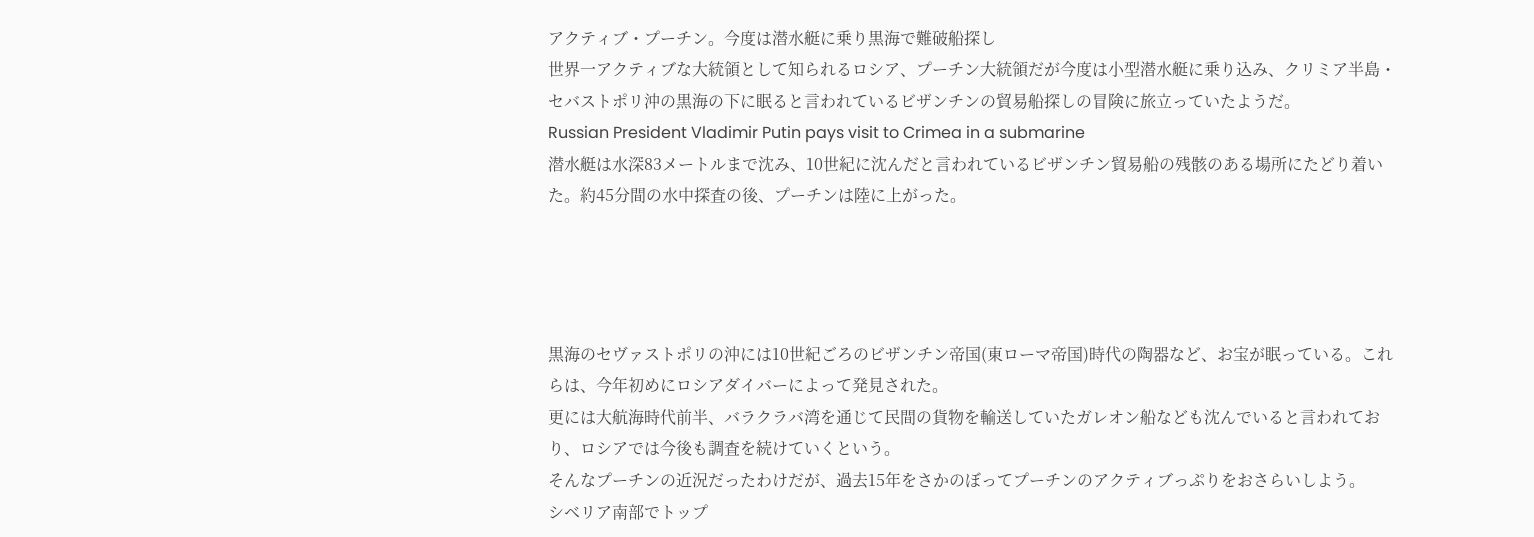アクティブ・プーチン。今度は潜水艇に乗り黒海で難破船探し
世界一アクティブな大統領として知られるロシア、プーチン大統領だが今度は小型潜水艇に乗り込み、クリミア半島・セバストポリ沖の黒海の下に眠ると言われているビザンチンの貿易船探しの冒険に旅立っていたようだ。
Russian President Vladimir Putin pays visit to Crimea in a submarine
潜水艇は水深83メートルまで沈み、10世紀に沈んだと言われているビザンチン貿易船の残骸のある場所にたどり着いた。約45分間の水中探査の後、プーチンは陸に上がった。




黒海のセヴァストポリの沖には10世紀ごろのビザンチン帝国(東ローマ帝国)時代の陶器など、お宝が眠っている。これらは、今年初めにロシアダイバーによって発見された。
更には大航海時代前半、バラクラバ湾を通じて民間の貨物を輸送していたガレオン船なども沈んでいると言われており、ロシアでは今後も調査を続けていくという。
そんなプーチンの近況だったわけだが、過去15年をさかのぼってプーチンのアクティブっぷりをおさらいしよう。
シベリア南部でトップ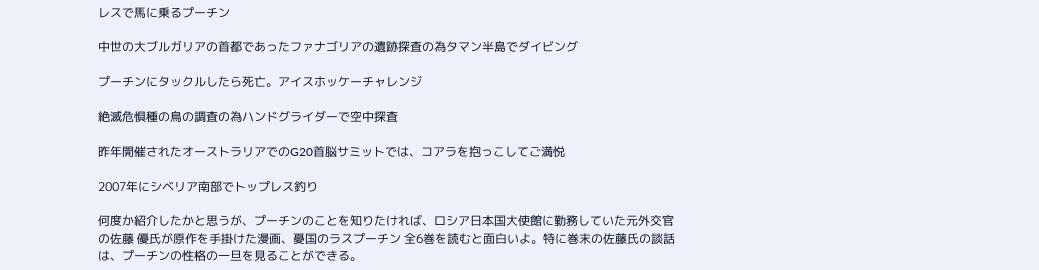レスで馬に乗るプーチン

中世の大ブルガリアの首都であったファナゴリアの遺跡探査の為タマン半島でダイビング

プーチンにタックルしたら死亡。アイスホッケーチャレンジ

絶滅危惧種の鳥の調査の為ハンドグライダーで空中探査

昨年開催されたオーストラリアでのG20首脳サミットでは、コアラを抱っこしてご満悦

2007年にシベリア南部でトップレス釣り

何度か紹介したかと思うが、プーチンのことを知りたければ、ロシア日本国大使館に勤務していた元外交官の佐藤 優氏が原作を手掛けた漫画、憂国のラスプーチン 全6巻を読むと面白いよ。特に巻末の佐藤氏の談話は、プーチンの性格の一旦を見ることができる。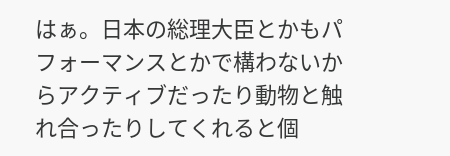はぁ。日本の総理大臣とかもパフォーマンスとかで構わないからアクティブだったり動物と触れ合ったりしてくれると個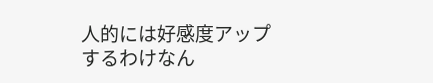人的には好感度アップするわけなん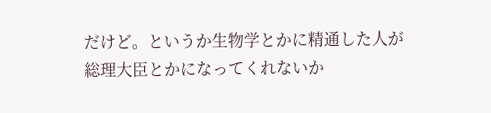だけど。というか生物学とかに精通した人が総理大臣とかになってくれないか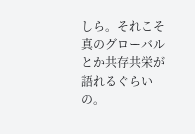しら。それこそ真のグローバルとか共存共栄が語れるぐらいの。